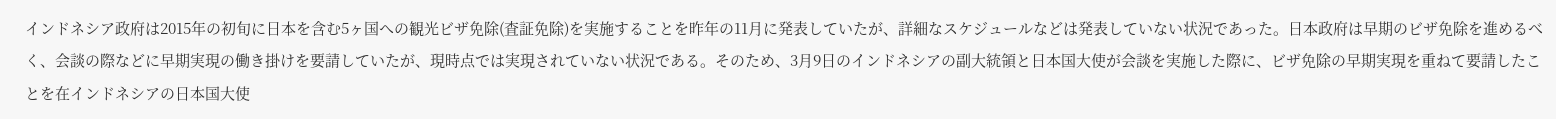インドネシア政府は2015年の初旬に日本を含む5ヶ国への観光ビザ免除(査証免除)を実施することを昨年の11月に発表していたが、詳細なスケジュールなどは発表していない状況であった。日本政府は早期のビザ免除を進めるべく、会談の際などに早期実現の働き掛けを要請していたが、現時点では実現されていない状況である。そのため、3月9日のインドネシアの副大統領と日本国大使が会談を実施した際に、ビザ免除の早期実現を重ねて要請したことを在インドネシアの日本国大使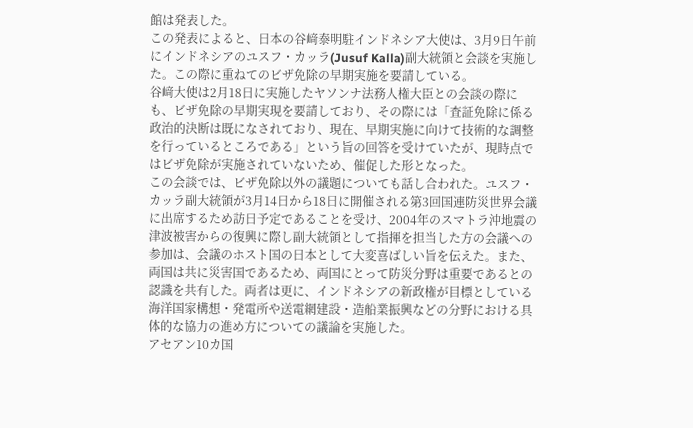館は発表した。
この発表によると、日本の谷﨑泰明駐インドネシア大使は、3月9日午前にインドネシアのユスフ・カッラ(Jusuf Kalla)副大統領と会談を実施した。この際に重ねてのビザ免除の早期実施を要請している。
谷﨑大使は2月18日に実施したヤソンナ法務人権大臣との会談の際にも、ビザ免除の早期実現を要請しており、その際には「査証免除に係る政治的決断は既になされており、現在、早期実施に向けて技術的な調整を行っているところである」という旨の回答を受けていたが、現時点ではビザ免除が実施されていないため、催促した形となった。
この会談では、ビザ免除以外の議題についても話し合われた。ユスフ・カッラ副大統領が3月14日から18日に開催される第3回国連防災世界会議に出席するため訪日予定であることを受け、2004年のスマトラ沖地震の津波被害からの復興に際し副大統領として指揮を担当した方の会議への参加は、会議のホスト国の日本として大変喜ばしい旨を伝えた。また、両国は共に災害国であるため、両国にとって防災分野は重要であるとの認識を共有した。両者は更に、インドネシアの新政権が目標としている海洋国家構想・発電所や送電網建設・造船業振興などの分野における具体的な協力の進め方についての議論を実施した。
アセアン10カ国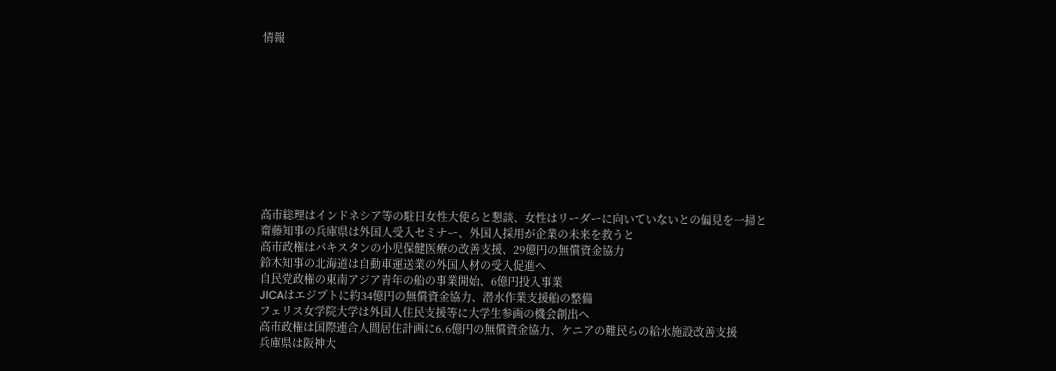情報










高市総理はインドネシア等の駐日女性大使らと懇談、女性はリーダーに向いていないとの偏見を一掃と
齋藤知事の兵庫県は外国人受入セミナー、外国人採用が企業の未来を救うと
高市政権はパキスタンの小児保健医療の改善支援、29億円の無償資金協力
鈴木知事の北海道は自動車運送業の外国人材の受入促進へ
自民党政権の東南アジア青年の船の事業開始、6億円投入事業
JICAはエジプトに約34億円の無償資金協力、潜水作業支援船の整備
フェリス女学院大学は外国人住民支援等に大学生参画の機会創出へ
高市政権は国際連合人間居住計画に6.6億円の無償資金協力、ケニアの難民らの給水施設改善支援
兵庫県は阪神大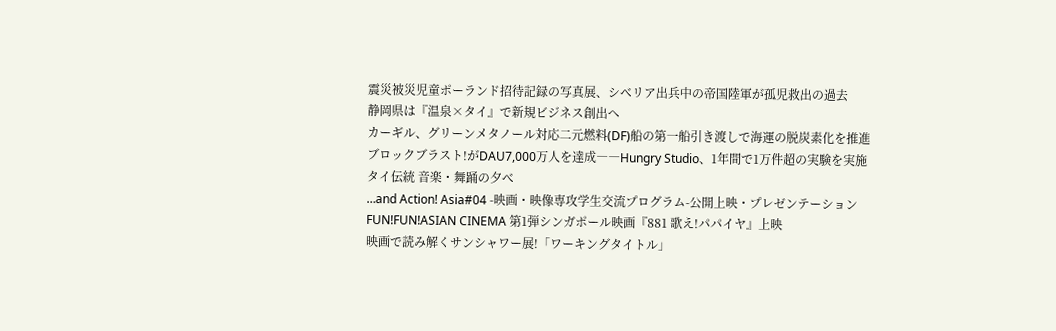震災被災児童ポーランド招待記録の写真展、シベリア出兵中の帝国陸軍が孤児救出の過去
静岡県は『温泉×タイ』で新規ビジネス創出へ
カーギル、グリーンメタノール対応二元燃料(DF)船の第一船引き渡しで海運の脱炭素化を推進
ブロックブラスト!がDAU7,000万人を達成――Hungry Studio、1年間で1万件超の実験を実施
タイ伝統 音楽・舞踊の夕べ
…and Action! Asia#04 -映画・映像専攻学生交流プログラム-公開上映・プレゼンテーション
FUN!FUN!ASIAN CINEMA 第1弾シンガポール映画『881 歌え!パパイヤ』上映
映画で読み解くサンシャワー展!「ワーキングタイトル」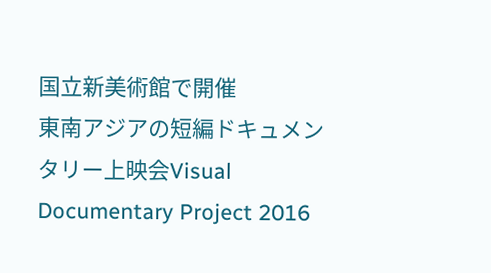国立新美術館で開催
東南アジアの短編ドキュメンタリー上映会Visual Documentary Project 2016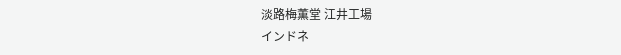淡路梅薫堂 江井工場
インドネ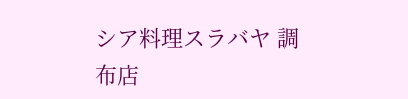シア料理スラバヤ 調布店